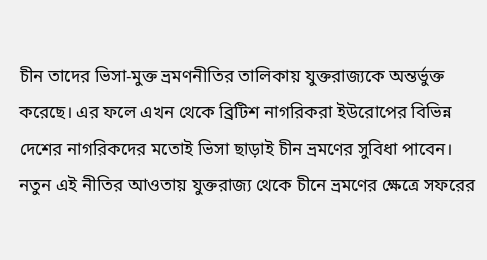চীন তাদের ভিসা-মুক্ত ভ্রমণনীতির তালিকায় যুক্তরাজ্যকে অন্তর্ভুক্ত করেছে। এর ফলে এখন থেকে ব্রিটিশ নাগরিকরা ইউরোপের বিভিন্ন দেশের নাগরিকদের মতোই ভিসা ছাড়াই চীন ভ্রমণের সুবিধা পাবেন।
নতুন এই নীতির আওতায় যুক্তরাজ্য থেকে চীনে ভ্রমণের ক্ষেত্রে সফরের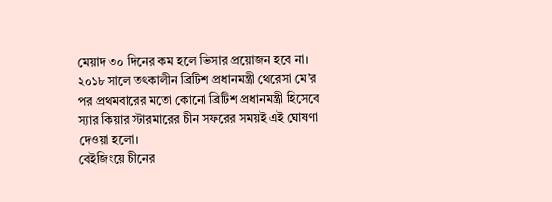মেয়াদ ৩০ দিনের কম হলে ভিসার প্রয়োজন হবে না। ২০১৮ সালে তৎকালীন ব্রিটিশ প্রধানমন্ত্রী থেরেসা মে’র পর প্রথমবারের মতো কোনো ব্রিটিশ প্রধানমন্ত্রী হিসেবে স্যার কিয়ার স্টারমারের চীন সফরের সময়ই এই ঘোষণা দেওয়া হলো।
বেইজিংয়ে চীনের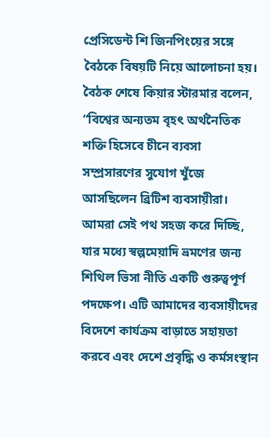প্রেসিডেন্ট শি জিনপিংয়ের সঙ্গে বৈঠকে বিষয়টি নিয়ে আলোচনা হয়। বৈঠক শেষে কিয়ার স্টারমার বলেন, “বিশ্বের অন্যতম বৃহৎ অর্থনৈতিক শক্তি হিসেবে চীনে ব্যবসা সম্প্রসারণের সুযোগ খুঁজে আসছিলেন ব্রিটিশ ব্যবসায়ীরা। আমরা সেই পথ সহজ করে দিচ্ছি, যার মধ্যে স্বল্পমেয়াদি ভ্রমণের জন্য শিথিল ভিসা নীতি একটি গুরুত্বপূর্ণ পদক্ষেপ। এটি আমাদের ব্যবসায়ীদের বিদেশে কার্যক্রম বাড়াতে সহায়তা করবে এবং দেশে প্রবৃদ্ধি ও কর্মসংস্থান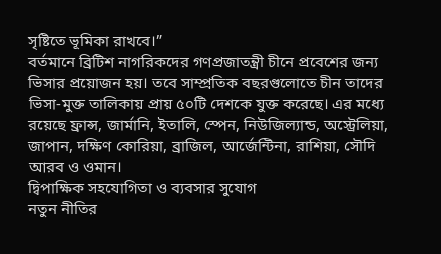সৃষ্টিতে ভূমিকা রাখবে।”
বর্তমানে ব্রিটিশ নাগরিকদের গণপ্রজাতন্ত্রী চীনে প্রবেশের জন্য ভিসার প্রয়োজন হয়। তবে সাম্প্রতিক বছরগুলোতে চীন তাদের ভিসা-মুক্ত তালিকায় প্রায় ৫০টি দেশকে যুক্ত করেছে। এর মধ্যে রয়েছে ফ্রান্স, জার্মানি, ইতালি, স্পেন, নিউজিল্যান্ড, অস্ট্রেলিয়া, জাপান, দক্ষিণ কোরিয়া, ব্রাজিল, আর্জেন্টিনা, রাশিয়া, সৌদি আরব ও ওমান।
দ্বিপাক্ষিক সহযোগিতা ও ব্যবসার সুযোগ
নতুন নীতির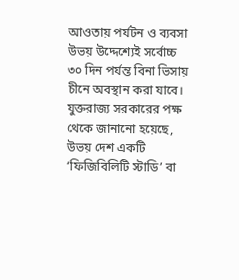আওতায় পর্যটন ও ব্যবসা উভয় উদ্দেশ্যেই সর্বোচ্চ ৩০ দিন পর্যন্ত বিনা ভিসায় চীনে অবস্থান করা যাবে। যুক্তরাজ্য সরকারের পক্ষ থেকে জানানো হয়েছে, উভয় দেশ একটি ‘ফিজিবিলিটি স্টাডি’ বা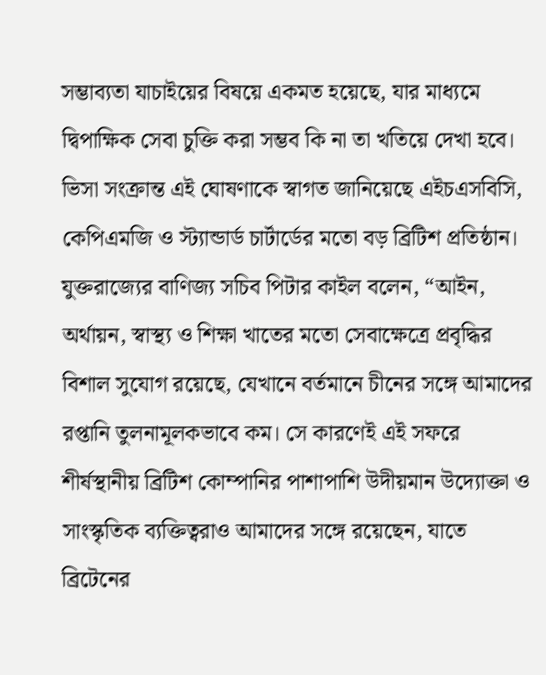সম্ভাব্যতা যাচাইয়ের বিষয়ে একমত হয়েছে, যার মাধ্যমে দ্বিপাক্ষিক সেবা চুক্তি করা সম্ভব কি না তা খতিয়ে দেখা হবে।
ভিসা সংক্রান্ত এই ঘোষণাকে স্বাগত জানিয়েছে এইচএসবিসি, কেপিএমজি ও স্ট্যান্ডার্ড চার্টার্ডের মতো বড় ব্রিটিশ প্রতিষ্ঠান। যুক্তরাজ্যের বাণিজ্য সচিব পিটার কাইল বলেন, “আইন, অর্থায়ন, স্বাস্থ্য ও শিক্ষা খাতের মতো সেবাক্ষেত্রে প্রবৃদ্ধির বিশাল সুযোগ রয়েছে, যেখানে বর্তমানে চীনের সঙ্গে আমাদের রপ্তানি তুলনামূলকভাবে কম। সে কারণেই এই সফরে শীর্ষস্থানীয় ব্রিটিশ কোম্পানির পাশাপাশি উদীয়মান উদ্যোক্তা ও সাংস্কৃতিক ব্যক্তিত্বরাও আমাদের সঙ্গে রয়েছেন, যাতে ব্রিটেনের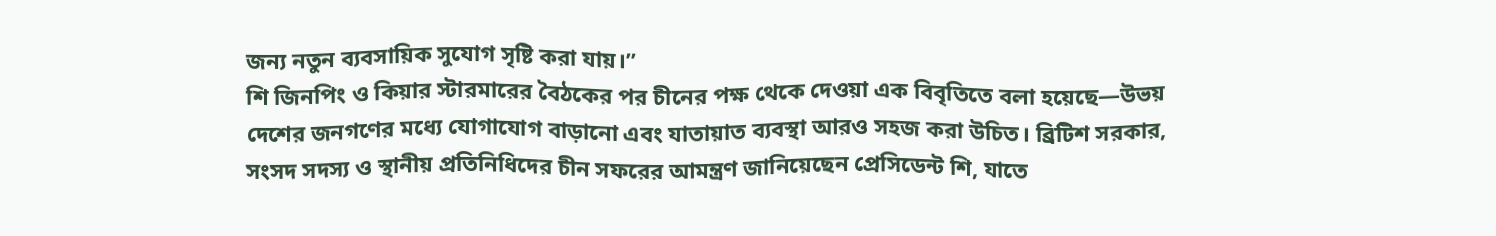জন্য নতুন ব্যবসায়িক সুযোগ সৃষ্টি করা যায়।”
শি জিনপিং ও কিয়ার স্টারমারের বৈঠকের পর চীনের পক্ষ থেকে দেওয়া এক বিবৃতিতে বলা হয়েছে—উভয় দেশের জনগণের মধ্যে যোগাযোগ বাড়ানো এবং যাতায়াত ব্যবস্থা আরও সহজ করা উচিত। ব্রিটিশ সরকার, সংসদ সদস্য ও স্থানীয় প্রতিনিধিদের চীন সফরের আমন্ত্রণ জানিয়েছেন প্রেসিডেন্ট শি, যাতে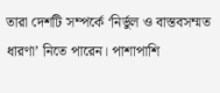তারা দেশটি সম্পর্কে ‘নির্ভুল ও বাস্তবসম্মত ধারণা’ নিতে পারেন। পাশাপাশি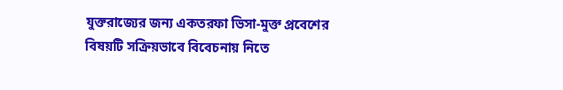যুক্তরাজ্যের জন্য একতরফা ভিসা-মুক্ত প্রবেশের বিষয়টি সক্রিয়ভাবে বিবেচনায় নিতে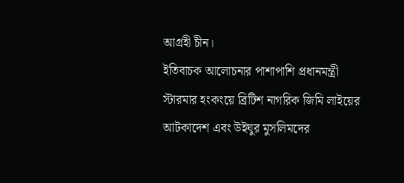আগ্রহী চীন।
ইতিবাচক আলোচনার পাশাপাশি প্রধানমন্ত্রী স্টারমার হংকংয়ে ব্রিটিশ নাগরিক জিমি লাইয়ের আটকাদেশ এবং উইঘুর মুসলিমদের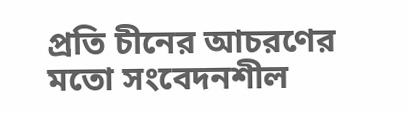প্রতি চীনের আচরণের মতো সংবেদনশীল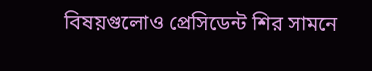বিষয়গুলোও প্রেসিডেন্ট শির সামনে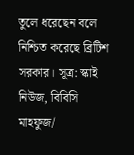তুলে ধরেছেন বলে নিশ্চিত করেছে ব্রিটিশ সরকার। সূত্র: স্কাই নিউজ, বিবিসি
মাহফুজ/